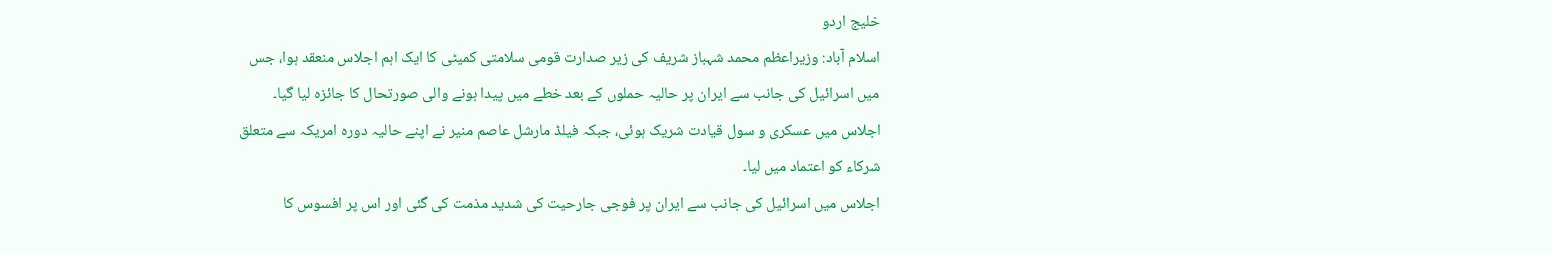خلیج اردو
اسلام آباد: وزیراعظم محمد شہباز شریف کی زیر صدارت قومی سلامتی کمیٹی کا ایک اہم اجلاس منعقد ہوا، جس میں اسرائیل کی جانب سے ایران پر حالیہ حملوں کے بعد خطے میں پیدا ہونے والی صورتحال کا جائزہ لیا گیا۔ اجلاس میں عسکری و سول قیادت شریک ہوئی، جبکہ فیلڈ مارشل عاصم منیر نے اپنے حالیہ دورہ امریکہ سے متعلق شرکاء کو اعتماد میں لیا۔
اجلاس میں اسرائیل کی جانب سے ایران پر فوجی جارحیت کی شدید مذمت کی گئی اور اس پر افسوس کا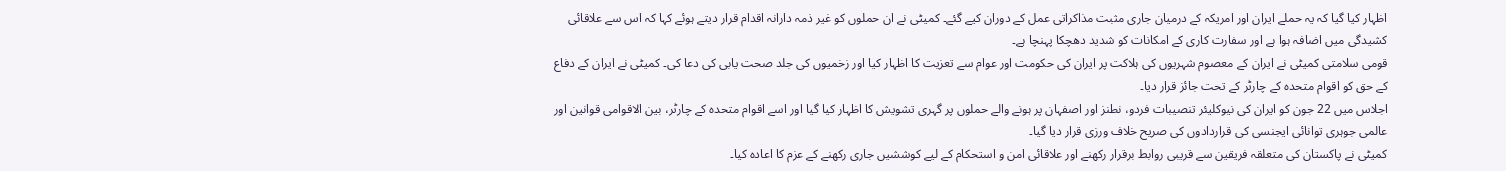اظہار کیا گیا کہ یہ حملے ایران اور امریکہ کے درمیان جاری مثبت مذاکراتی عمل کے دوران کیے گئے۔ کمیٹی نے ان حملوں کو غیر ذمہ دارانہ اقدام قرار دیتے ہوئے کہا کہ اس سے علاقائی کشیدگی میں اضافہ ہوا ہے اور سفارت کاری کے امکانات کو شدید دھچکا پہنچا ہے۔
قومی سلامتی کمیٹی نے ایران کے معصوم شہریوں کی ہلاکت پر ایران کی حکومت اور عوام سے تعزیت کا اظہار کیا اور زخمیوں کی جلد صحت یابی کی دعا کی۔ کمیٹی نے ایران کے دفاع کے حق کو اقوام متحدہ کے چارٹر کے تحت جائز قرار دیا۔
اجلاس میں 22 جون کو ایران کی نیوکلیئر تنصیبات فردو، نطنز اور اصفہان پر ہونے والے حملوں پر گہری تشویش کا اظہار کیا گیا اور اسے اقوام متحدہ کے چارٹر، بین الاقوامی قوانین اور عالمی جوہری توانائی ایجنسی کی قراردادوں کی صریح خلاف ورزی قرار دیا گیا۔
کمیٹی نے پاکستان کی متعلقہ فریقین سے قریبی روابط برقرار رکھنے اور علاقائی امن و استحکام کے لیے کوششیں جاری رکھنے کے عزم کا اعادہ کیا۔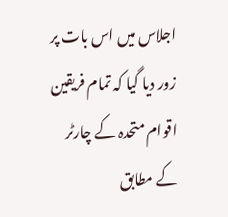اجلاس میں اس بات پر زور دیا گیا کہ تمام فریقین اقوام متحدہ کے چارٹر کے مطابق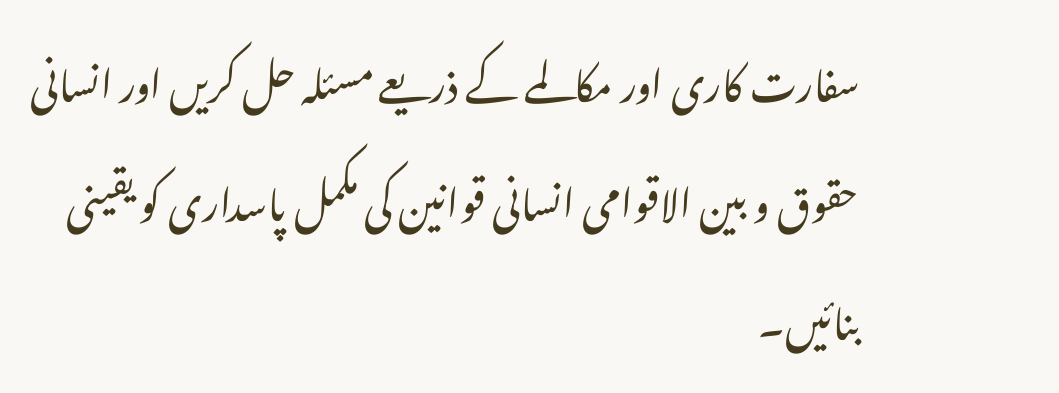سفارت کاری اور مکالمے کے ذریعے مسئلہ حل کریں اور انسانی حقوق و بین الاقوامی انسانی قوانین کی مکمل پاسداری کو یقینی بنائیں۔